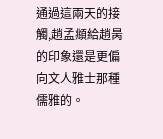通過這兩天的接觸,趙孟頫給趙昺的印象還是更偏向文人雅士那種儒雅的。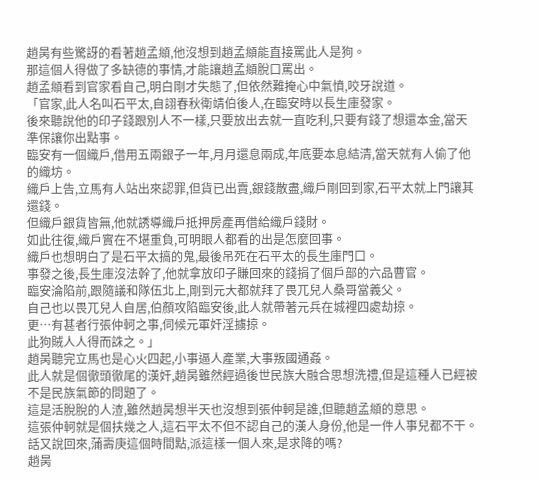趙昺有些驚訝的看著趙孟頫,他沒想到趙孟頫能直接罵此人是狗。
那這個人得做了多缺德的事情,才能讓趙孟頫脫口罵出。
趙孟頫看到官家看自己,明白剛才失態了,但依然難掩心中氣憤,咬牙說道。
「官家,此人名叫石平太,自詡春秋衛靖伯後人,在臨安時以長生庫發家。
後來聽說他的印子錢跟別人不一樣,只要放出去就一直吃利,只要有錢了想還本金,當天準保讓你出點事。
臨安有一個織戶,借用五兩銀子一年,月月還息兩成,年底要本息結清,當天就有人偷了他的織坊。
織戶上告,立馬有人站出來認罪,但貨已出賣,銀錢散盡,織戶剛回到家,石平太就上門讓其還錢。
但織戶銀貨皆無,他就誘導織戶抵押房產再借給織戶錢財。
如此往復,織戶實在不堪重負,可明眼人都看的出是怎麼回事。
織戶也想明白了是石平太搞的鬼,最後吊死在石平太的長生庫門口。
事發之後,長生庫沒法幹了,他就拿放印子賺回來的錢捐了個戶部的六品曹官。
臨安淪陷前,跟隨議和隊伍北上,剛到元大都就拜了畏兀兒人桑哥當義父。
自己也以畏兀兒人自居,伯顏攻陷臨安後,此人就帶著元兵在城裡四處劫掠。
更…有甚者行張仲軻之事,伺候元軍奸淫擄掠。
此狗賊人人得而誅之。」
趙昺聽完立馬也是心火四起,小事逼人產業,大事叛國通姦。
此人就是個徹頭徹尾的漢奸,趙昺雖然經過後世民族大融合思想洗禮,但是這種人已經被不是民族氣節的問題了。
這是活脫脫的人渣,雖然趙昺想半天也沒想到張仲軻是誰,但聽趙孟頫的意思。
這張仲軻就是個扶幾之人,這石平太不但不認自己的漢人身份,他是一件人事兒都不干。
話又說回來,蒲壽庚這個時間點,派這樣一個人來,是求降的嗎?
趙昺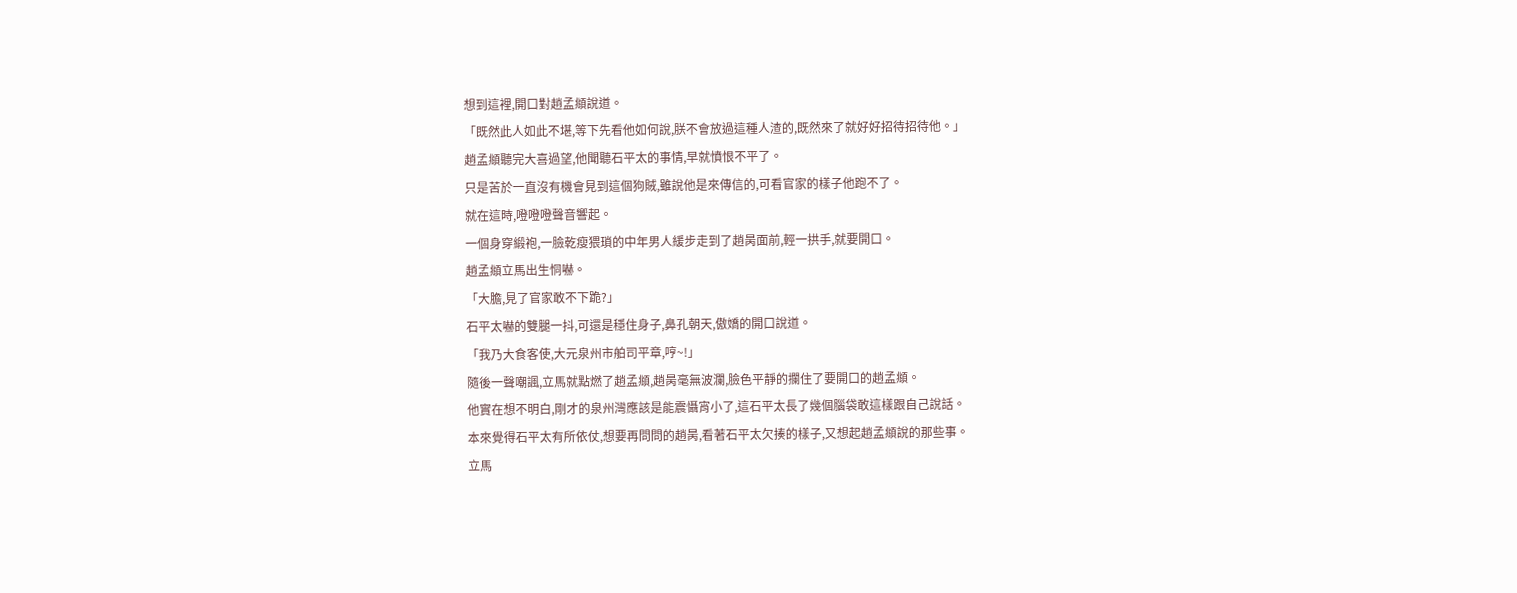想到這裡,開口對趙孟頫說道。
「既然此人如此不堪,等下先看他如何說,朕不會放過這種人渣的,既然來了就好好招待招待他。」
趙孟頫聽完大喜過望,他聞聽石平太的事情,早就憤恨不平了。
只是苦於一直沒有機會見到這個狗賊,雖說他是來傳信的,可看官家的樣子他跑不了。
就在這時,噔噔噔聲音響起。
一個身穿緞袍,一臉乾瘦猥瑣的中年男人緩步走到了趙昺面前,輕一拱手,就要開口。
趙孟頫立馬出生恫嚇。
「大膽,見了官家敢不下跪?」
石平太嚇的雙腿一抖,可還是穩住身子,鼻孔朝天,傲嬌的開口說道。
「我乃大食客使,大元泉州市舶司平章,哼~!」
隨後一聲嘲諷,立馬就點燃了趙孟頫,趙昺毫無波瀾,臉色平靜的攔住了要開口的趙孟頫。
他實在想不明白,剛才的泉州灣應該是能震懾宵小了,這石平太長了幾個腦袋敢這樣跟自己說話。
本來覺得石平太有所依仗,想要再問問的趙昺,看著石平太欠揍的樣子,又想起趙孟頫說的那些事。
立馬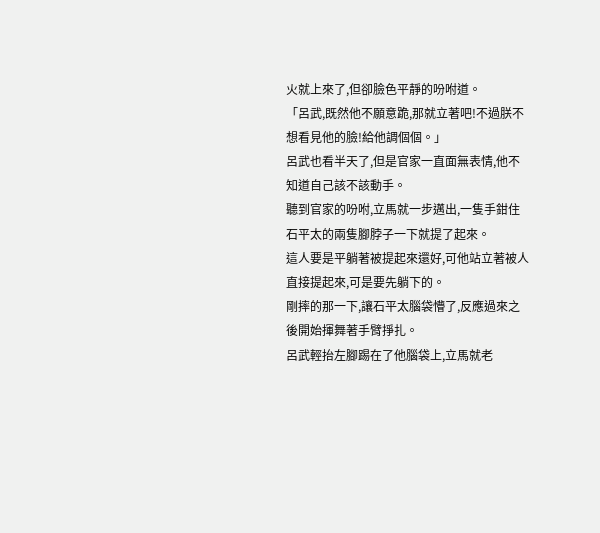火就上來了,但卻臉色平靜的吩咐道。
「呂武,既然他不願意跪,那就立著吧!不過朕不想看見他的臉!給他調個個。」
呂武也看半天了,但是官家一直面無表情,他不知道自己該不該動手。
聽到官家的吩咐,立馬就一步邁出,一隻手鉗住石平太的兩隻腳脖子一下就提了起來。
這人要是平躺著被提起來還好,可他站立著被人直接提起來,可是要先躺下的。
剛摔的那一下,讓石平太腦袋懵了,反應過來之後開始揮舞著手臂掙扎。
呂武輕抬左腳踢在了他腦袋上,立馬就老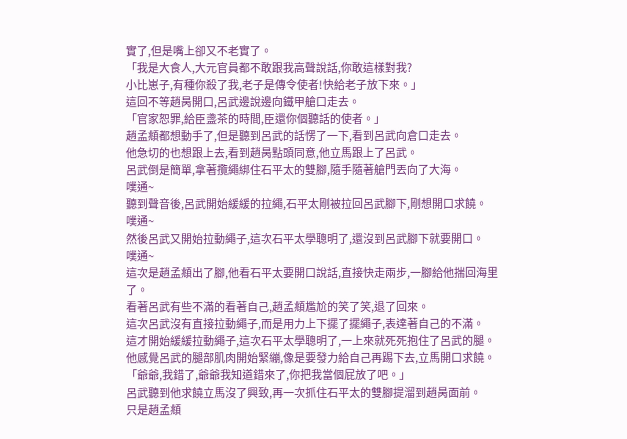實了,但是嘴上卻又不老實了。
「我是大食人,大元官員都不敢跟我高聲說話,你敢這樣對我?
小比崽子,有種你殺了我,老子是傳令使者!快給老子放下來。」
這回不等趙昺開口,呂武邊說邊向鐵甲艙口走去。
「官家恕罪,給臣盞茶的時間,臣還你個聽話的使者。」
趙孟頫都想動手了,但是聽到呂武的話愣了一下,看到呂武向倉口走去。
他急切的也想跟上去,看到趙昺點頭同意,他立馬跟上了呂武。
呂武倒是簡單,拿著攬繩綁住石平太的雙腳,隨手隨著艙門丟向了大海。
噗通~
聽到聲音後,呂武開始緩緩的拉繩,石平太剛被拉回呂武腳下,剛想開口求饒。
噗通~
然後呂武又開始拉動繩子,這次石平太學聰明了,還沒到呂武腳下就要開口。
噗通~
這次是趙孟頫出了腳,他看石平太要開口說話,直接快走兩步,一腳給他揣回海里了。
看著呂武有些不滿的看著自己,趙孟頫尷尬的笑了笑,退了回來。
這次呂武沒有直接拉動繩子,而是用力上下擺了擺繩子,表達著自己的不滿。
這才開始緩緩拉動繩子,這次石平太學聰明了,一上來就死死抱住了呂武的腿。
他感覺呂武的腿部肌肉開始緊繃,像是要發力給自己再踢下去,立馬開口求饒。
「爺爺,我錯了,爺爺我知道錯來了,你把我當個屁放了吧。」
呂武聽到他求饒立馬沒了興致,再一次抓住石平太的雙腳提溜到趙昺面前。
只是趙孟頫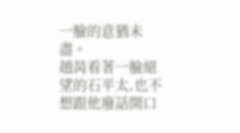一臉的意猶未盡。
趙昺看著一臉絕望的石平太,也不想跟他廢話開口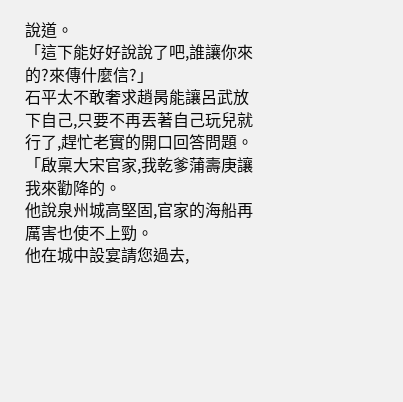說道。
「這下能好好說說了吧,誰讓你來的?來傳什麼信?」
石平太不敢奢求趙昺能讓呂武放下自己,只要不再丟著自己玩兒就行了,趕忙老實的開口回答問題。
「啟稟大宋官家,我乾爹蒲壽庚讓我來勸降的。
他說泉州城高堅固,官家的海船再厲害也使不上勁。
他在城中設宴請您過去,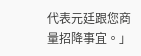代表元廷跟您商量招降事宜。」